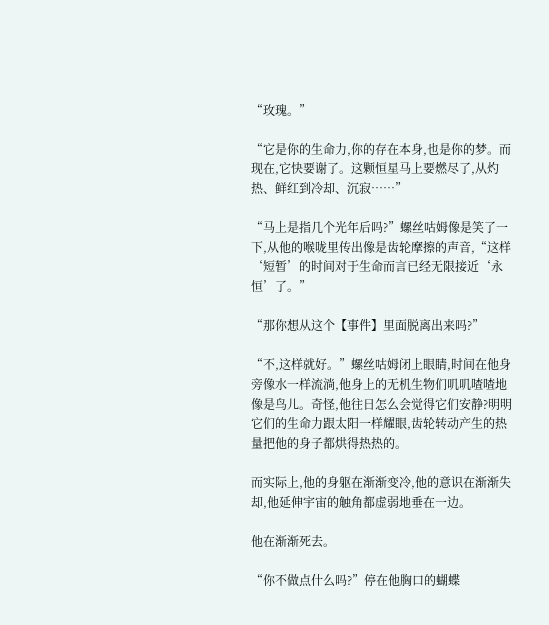“玫瑰。”

“它是你的生命力,你的存在本身,也是你的梦。而现在,它快要谢了。这颗恒星马上要燃尽了,从灼热、鲜红到冷却、沉寂……”

“马上是指几个光年后吗?”螺丝咕姆像是笑了一下,从他的喉咙里传出像是齿轮摩擦的声音,“这样‘短暂’的时间对于生命而言已经无限接近‘永恒’了。”

“那你想从这个【事件】里面脱离出来吗?”

“不,这样就好。”螺丝咕姆闭上眼睛,时间在他身旁像水一样流淌,他身上的无机生物们叽叽喳喳地像是鸟儿。奇怪,他往日怎么会觉得它们安静?明明它们的生命力跟太阳一样耀眼,齿轮转动产生的热量把他的身子都烘得热热的。

而实际上,他的身躯在渐渐变冷,他的意识在渐渐失却,他延伸宇宙的触角都虚弱地垂在一边。

他在渐渐死去。

“你不做点什么吗?”停在他胸口的蝴蝶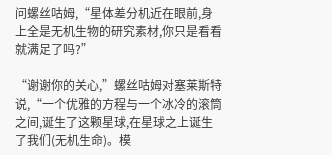问螺丝咕姆,“星体差分机近在眼前,身上全是无机生物的研究素材,你只是看看就满足了吗?”

“谢谢你的关心,”螺丝咕姆对塞莱斯特说,“一个优雅的方程与一个冰冷的滚筒之间,诞生了这颗星球,在星球之上诞生了我们(无机生命)。模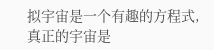拟宇宙是一个有趣的方程式,真正的宇宙是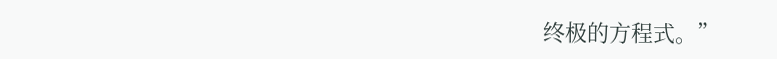终极的方程式。”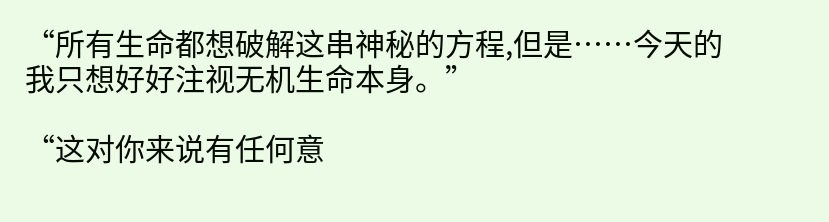“所有生命都想破解这串神秘的方程,但是……今天的我只想好好注视无机生命本身。”

“这对你来说有任何意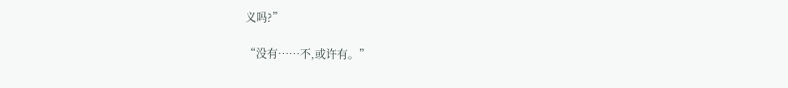义吗?”

“没有……不,或许有。”